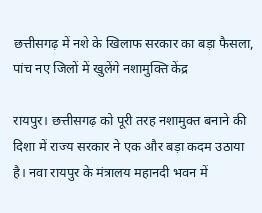छत्तीसगढ़ में नशे के खिलाफ सरकार का बड़ा फैसला, पांच नए जिलों में खुलेंगे नशामुक्ति केंद्र

रायपुर। छत्तीसगढ़ को पूरी तरह नशामुक्त बनाने की दिशा में राज्य सरकार ने एक और बड़ा कदम उठाया है। नवा रायपुर के मंत्रालय महानदी भवन में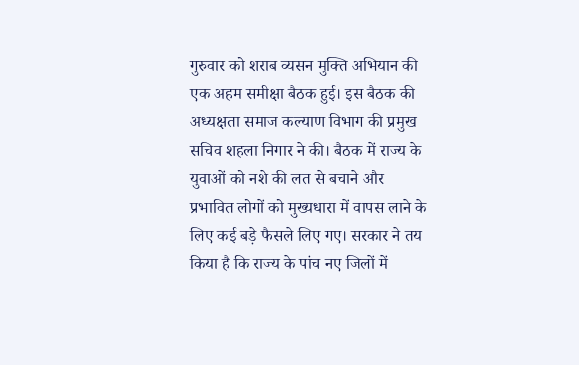गुरुवार को शराब व्यसन मुक्ति अभियान की एक अहम समीक्षा बैठक हुई। इस बैठक की अध्यक्षता समाज कल्याण विभाग की प्रमुख सचिव शहला निगार ने की। बैठक में राज्य के युवाओं को नशे की लत से बचाने और प्रभावित लोगों को मुख्यधारा में वापस लाने के लिए कई बड़े फैसले लिए गए। सरकार ने तय किया है कि राज्य के पांच नए जिलों में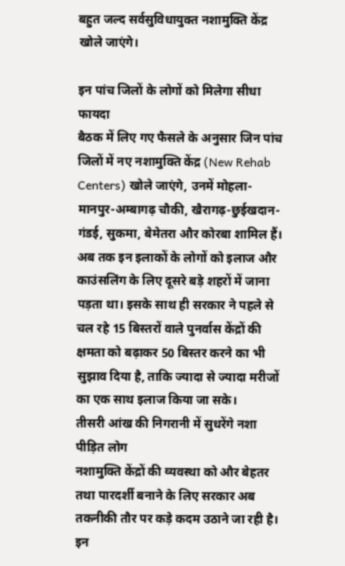बहुत जल्द सर्वसुविधायुक्त नशामुक्ति केंद्र खोले जाएंगे।

इन पांच जिलों के लोगों को मिलेगा सीधा फायदा
बैठक में लिए गए फैसले के अनुसार जिन पांच जिलों में नए नशामुक्ति केंद्र (New Rehab Centers) खोले जाएंगे, उनमें मोहला-मानपुर-अम्बागढ़ चौकी, खैरागढ़-छुईखदान-गंडई, सुकमा, बेमेतरा और कोरबा शामिल हैं। अब तक इन इलाकों के लोगों को इलाज और काउंसलिंग के लिए दूसरे बड़े शहरों में जाना पड़ता था। इसके साथ ही सरकार ने पहले से चल रहे 15 बिस्तरों वाले पुनर्वास केंद्रों की क्षमता को बढ़ाकर 50 बिस्तर करने का भी सुझाव दिया है, ताकि ज्यादा से ज्यादा मरीजों का एक साथ इलाज किया जा सके।
तीसरी आंख की निगरानी में सुधरेंगे नशा पीड़ित लोग
नशामुक्ति केंद्रों की व्यवस्था को और बेहतर तथा पारदर्शी बनाने के लिए सरकार अब तकनीकी तौर पर कड़े कदम उठाने जा रही है। इन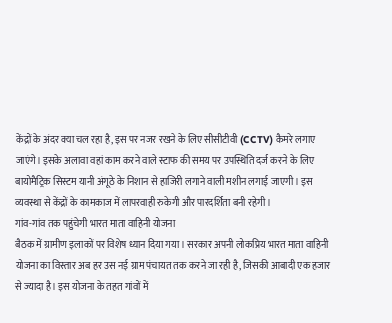केंद्रों के अंदर क्या चल रहा है, इस पर नजर रखने के लिए सीसीटीवी (CCTV) कैमरे लगाए जाएंगे। इसके अलावा वहां काम करने वाले स्टाफ की समय पर उपस्थिति दर्ज करने के लिए बायोमैट्रिक सिस्टम यानी अंगूठे के निशान से हाजिरी लगाने वाली मशीन लगाई जाएगी। इस व्यवस्था से केंद्रों के कामकाज में लापरवाही रुकेगी और पारदर्शिता बनी रहेगी।
गांव-गांव तक पहुंचेगी भारत माता वाहिनी योजना
बैठक में ग्रामीण इलाकों पर विशेष ध्यान दिया गया। सरकार अपनी लोकप्रिय भारत माता वाहिनी योजना का विस्तार अब हर उस नई ग्राम पंचायत तक करने जा रही है, जिसकी आबादी एक हजार से ज्यादा है। इस योजना के तहत गांवों में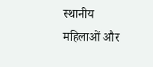स्थानीय महिलाओं और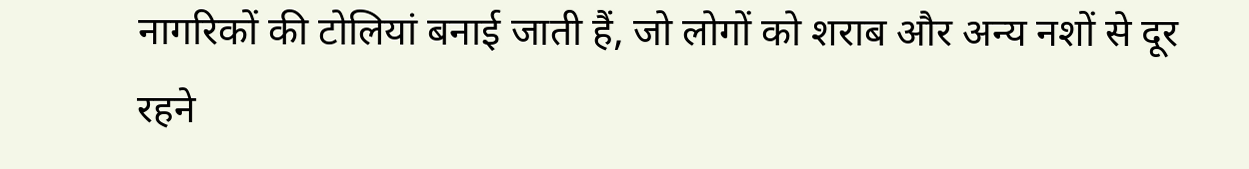नागरिकों की टोलियां बनाई जाती हैं, जो लोगों को शराब और अन्य नशों से दूर रहने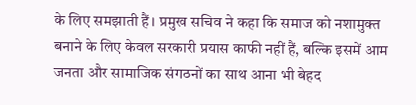के लिए समझाती हैं। प्रमुख सचिव ने कहा कि समाज को नशामुक्त बनाने के लिए केवल सरकारी प्रयास काफी नहीं हैं, बल्कि इसमें आम जनता और सामाजिक संगठनों का साथ आना भी बेहद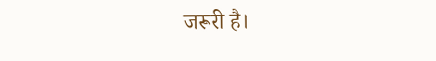जरूरी है।